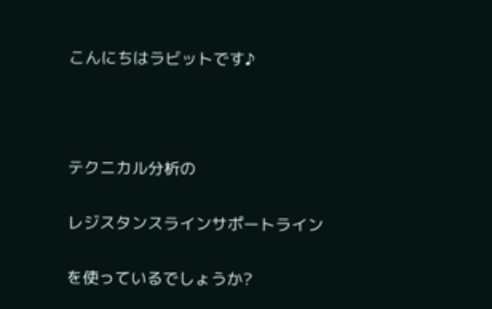こんにちはラビットです♪



テクニカル分析の

レジスタンスラインサポートライン

を使っているでしょうか?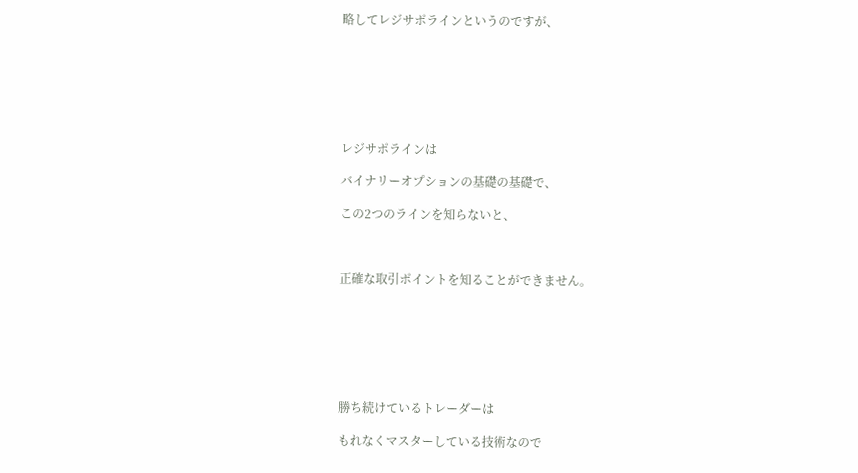略してレジサポラインというのですが、







レジサポラインは

バイナリーオプションの基礎の基礎で、

この2つのラインを知らないと、



正確な取引ポイントを知ることができません。







勝ち続けているトレーダーは

もれなくマスターしている技術なので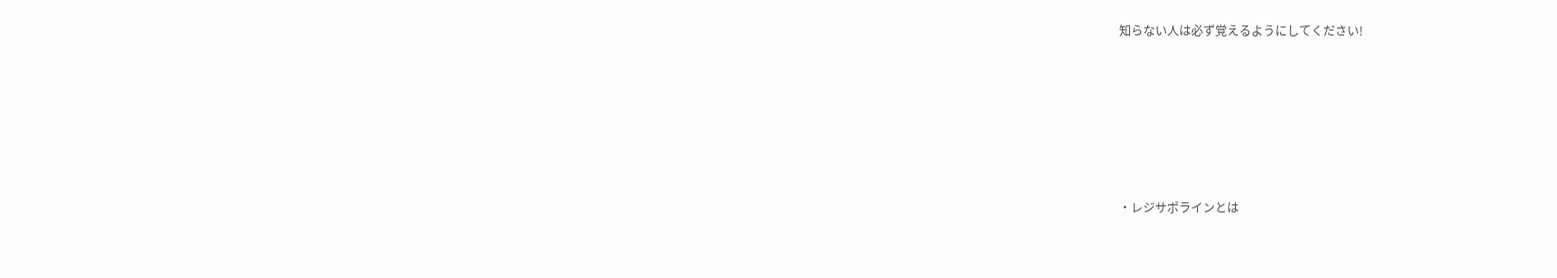知らない人は必ず覚えるようにしてください!







・レジサポラインとは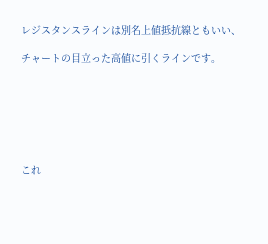レジスタンスラインは別名上値抵抗線ともいい、

チャートの目立った高値に引くラインです。







これ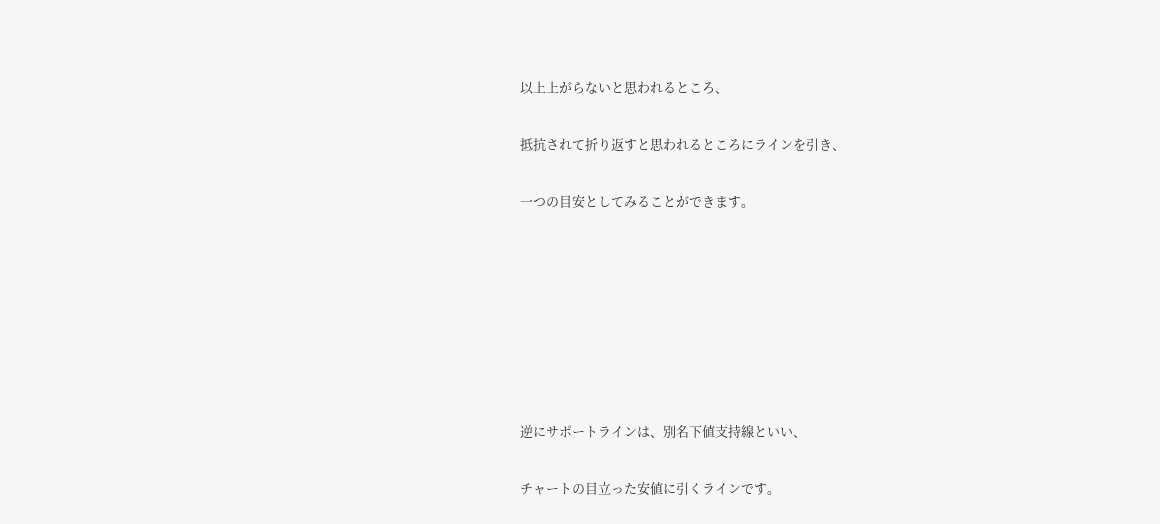以上上がらないと思われるところ、

抵抗されて折り返すと思われるところにラインを引き、

一つの目安としてみることができます。







逆にサポートラインは、別名下値支持線といい、

チャートの目立った安値に引くラインです。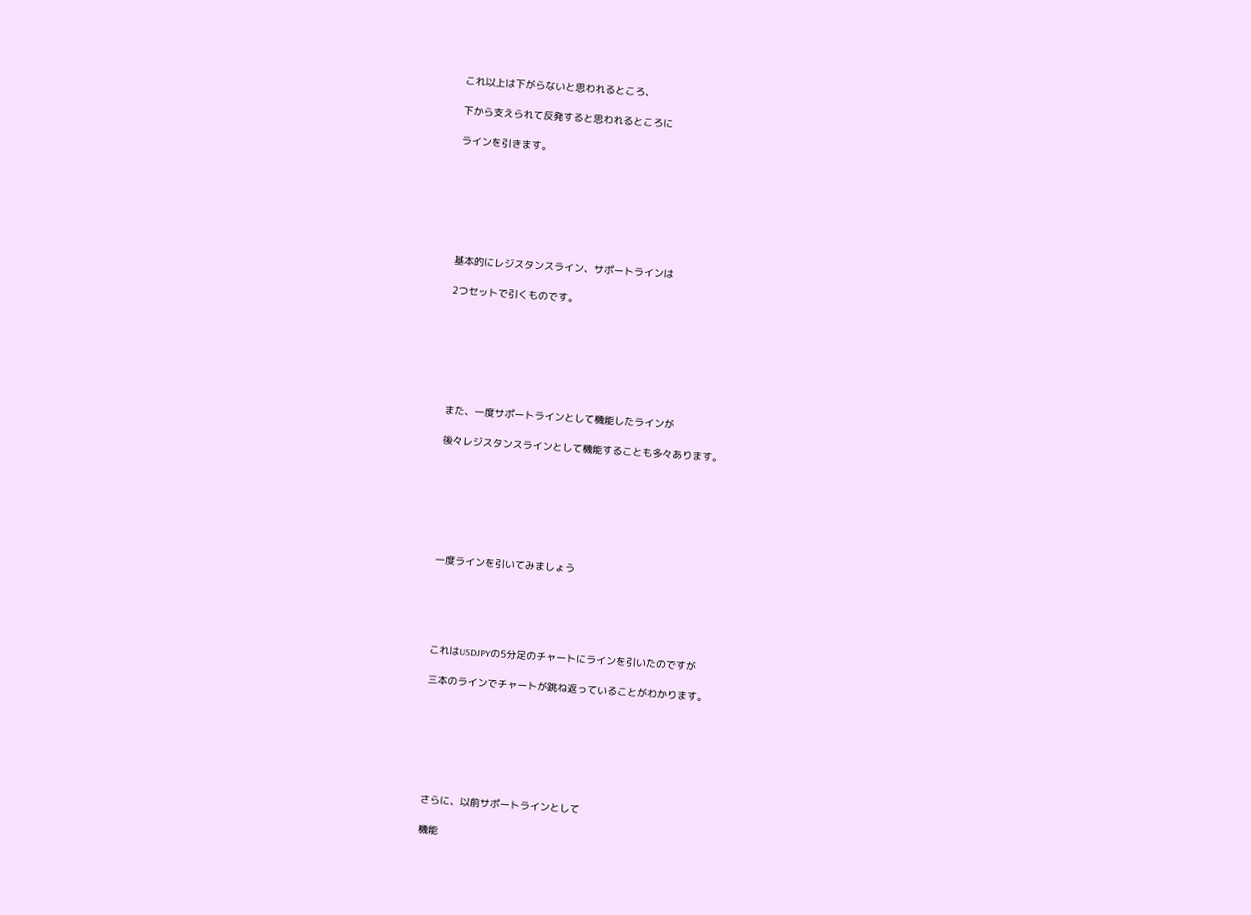これ以上は下がらないと思われるところ、

下から支えられて反発すると思われるところに

ラインを引きます。







基本的にレジスタンスライン、サポートラインは

2つセットで引くものです。







また、一度サポートラインとして機能したラインが

後々レジスタンスラインとして機能することも多々あります。







一度ラインを引いてみましょう





これはUSDJPYの5分足のチャートにラインを引いたのですが

三本のラインでチャートが跳ね返っていることがわかります。







さらに、以前サポートラインとして

機能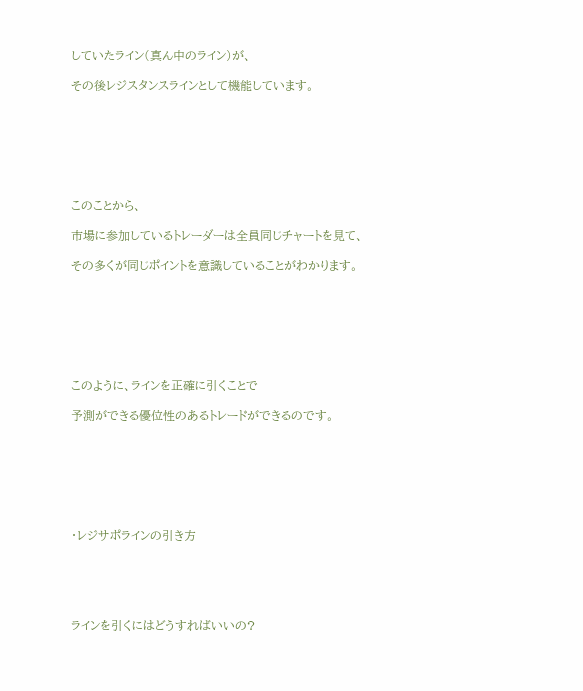していたライン(真ん中のライン)が、

その後レジスタンスラインとして機能しています。







このことから、

市場に参加しているトレーダーは全員同じチャートを見て、

その多くが同じポイントを意識していることがわかります。







このように、ラインを正確に引くことで

予測ができる優位性のあるトレードができるのです。







・レジサポラインの引き方





ラインを引くにはどうすればいいの?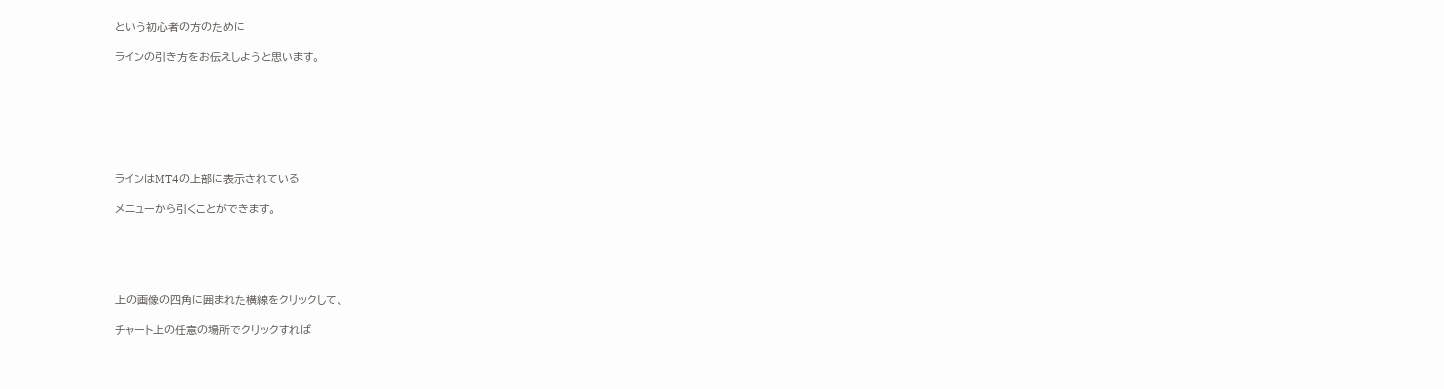という初心者の方のために

ラインの引き方をお伝えしようと思います。







ラインはMT4の上部に表示されている

メニューから引くことができます。





上の画像の四角に囲まれた横線をクリックして、

チャート上の任意の場所でクリックすれば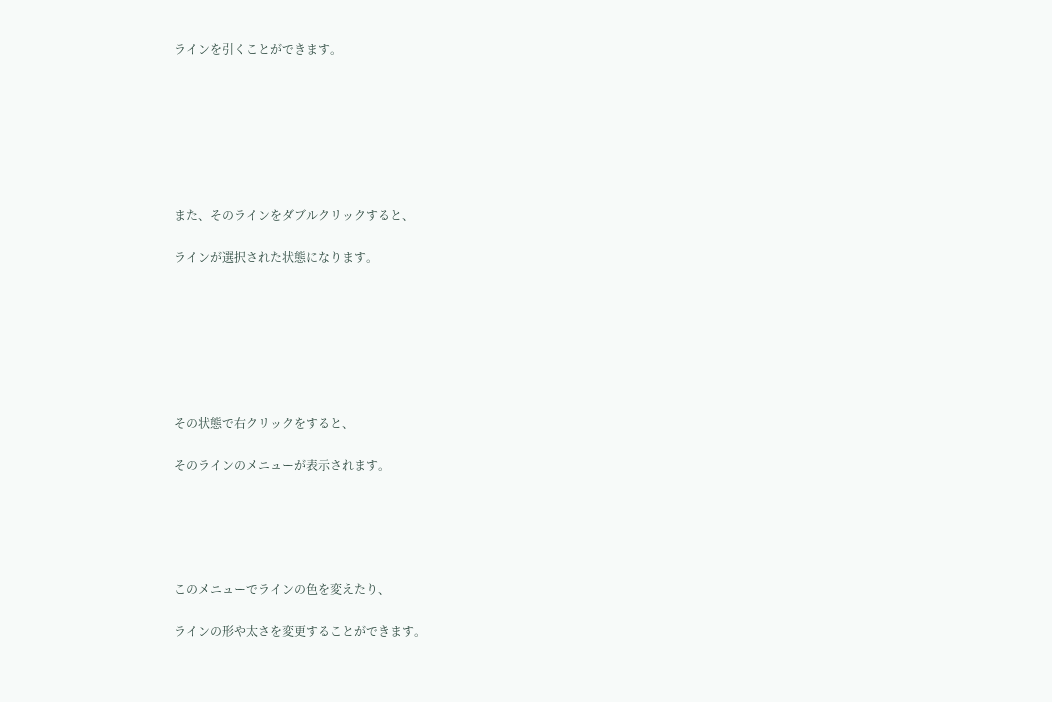ラインを引くことができます。







また、そのラインをダブルクリックすると、

ラインが選択された状態になります。







その状態で右クリックをすると、

そのラインのメニューが表示されます。





このメニューでラインの色を変えたり、

ラインの形や太さを変更することができます。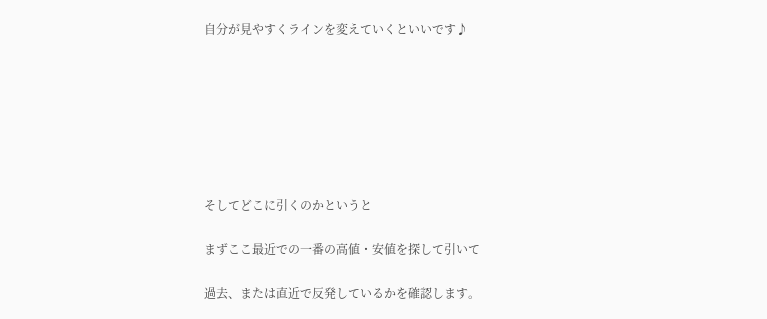自分が見やすくラインを変えていくといいです♪







そしてどこに引くのかというと

まずここ最近での一番の高値・安値を探して引いて

過去、または直近で反発しているかを確認します。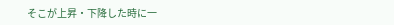そこが上昇・下降した時に一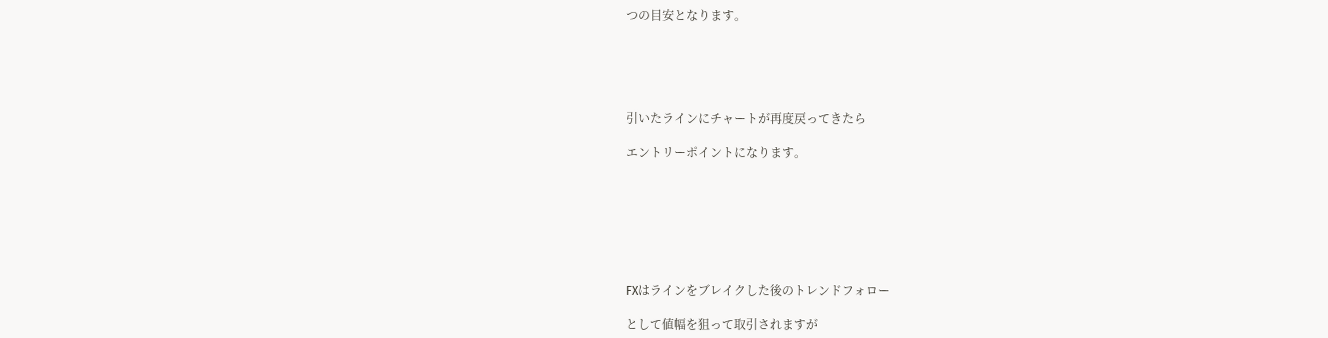つの目安となります。





引いたラインにチャートが再度戻ってきたら

エントリーポイントになります。







FXはラインをブレイクした後のトレンドフォロー

として値幅を狙って取引されますが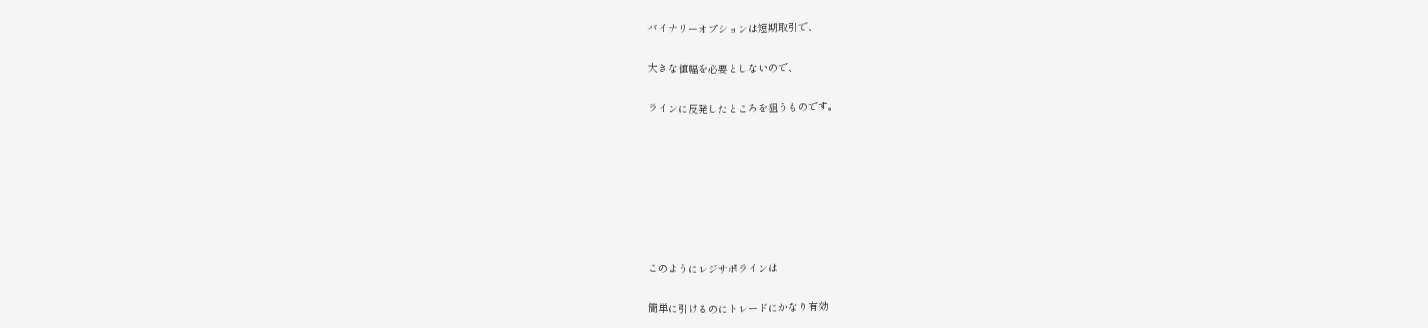バイナリーオプションは短期取引で、

大きな値幅を必要としないので、

ラインに反発したところを狙うものです。







このようにレジサポラインは

簡単に引けるのにトレードにかなり有効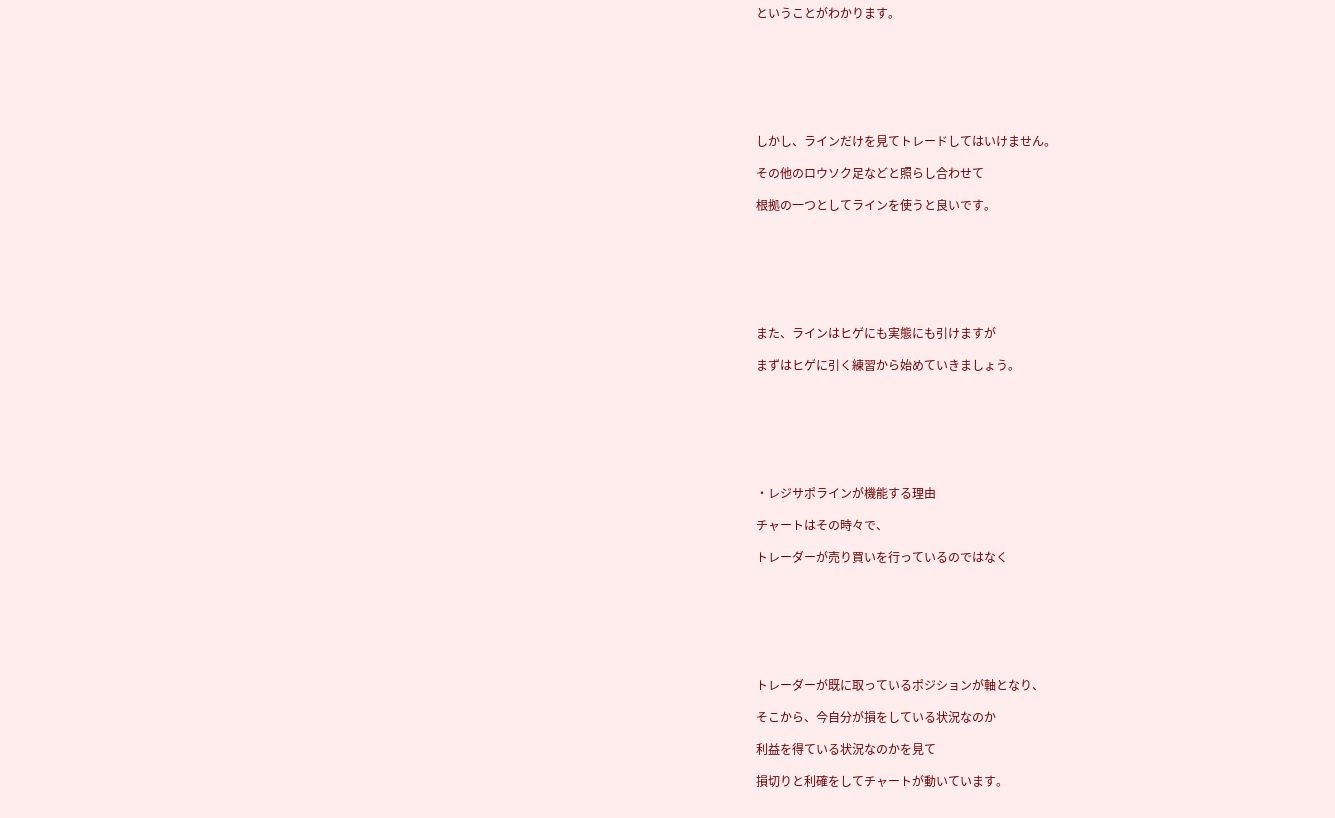ということがわかります。







しかし、ラインだけを見てトレードしてはいけません。

その他のロウソク足などと照らし合わせて

根拠の一つとしてラインを使うと良いです。







また、ラインはヒゲにも実態にも引けますが

まずはヒゲに引く練習から始めていきましょう。







・レジサポラインが機能する理由

チャートはその時々で、

トレーダーが売り買いを行っているのではなく







トレーダーが既に取っているポジションが軸となり、

そこから、今自分が損をしている状況なのか

利益を得ている状況なのかを見て

損切りと利確をしてチャートが動いています。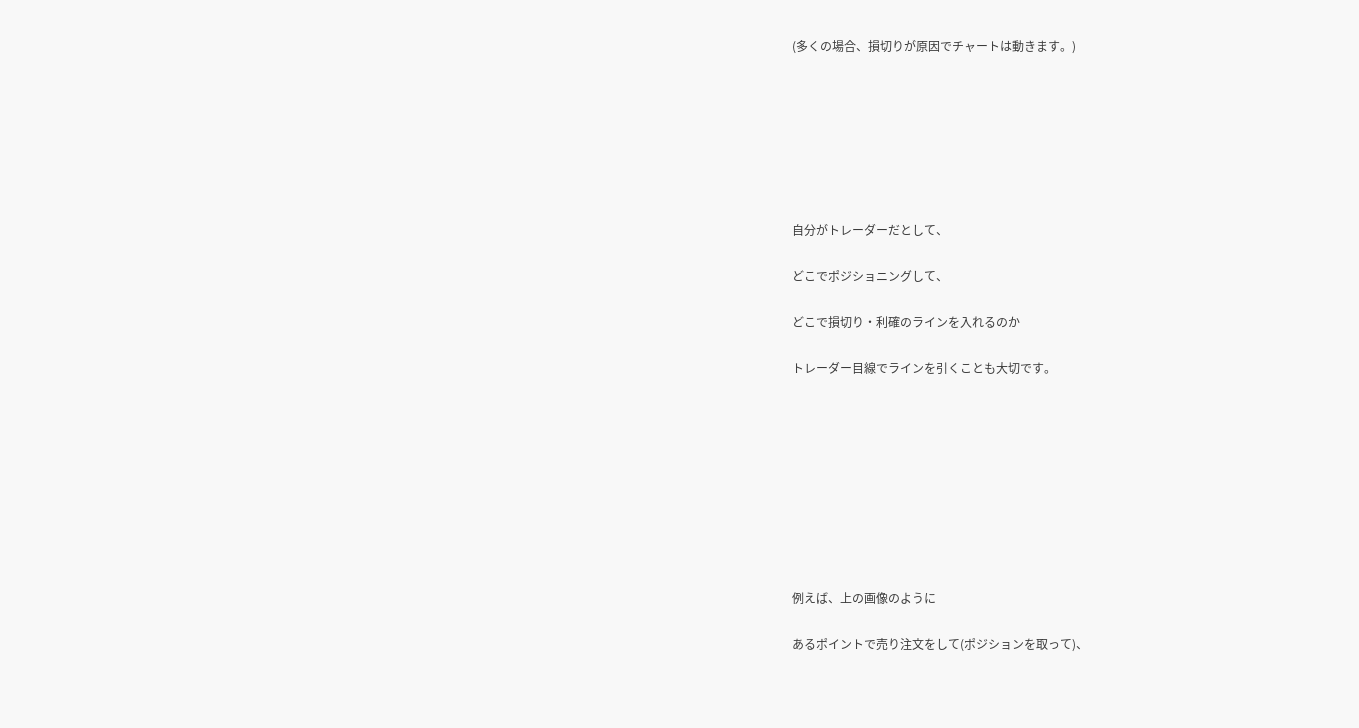(多くの場合、損切りが原因でチャートは動きます。)







自分がトレーダーだとして、

どこでポジショニングして、

どこで損切り・利確のラインを入れるのか

トレーダー目線でラインを引くことも大切です。









例えば、上の画像のように

あるポイントで売り注文をして(ポジションを取って)、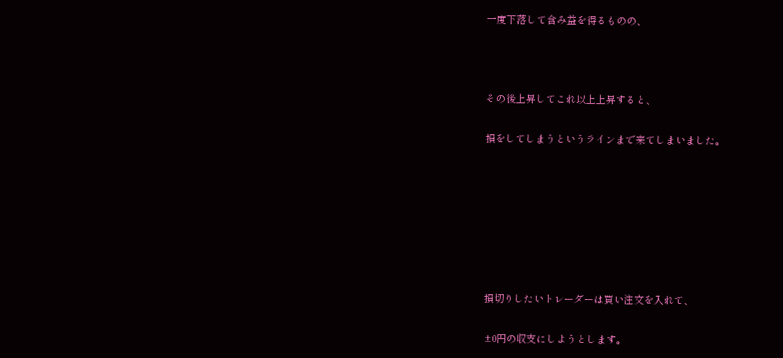一度下落して含み益を得るものの、



その後上昇してこれ以上上昇すると、

損をしてしまうというラインまで来てしまいました。







損切りしたいトレーダーは買い注文を入れて、

±0円の収支にしようとします。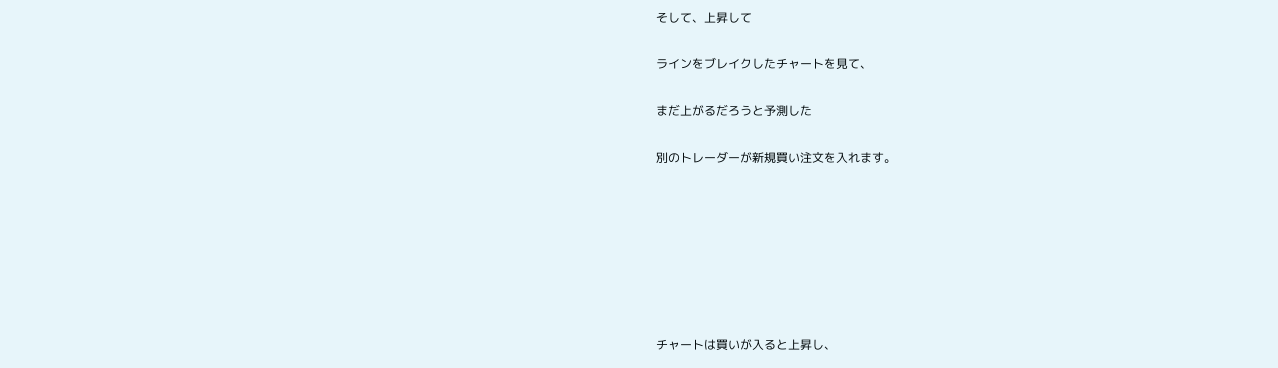そして、上昇して

ラインをブレイクしたチャートを見て、

まだ上がるだろうと予測した

別のトレーダーが新規買い注文を入れます。







チャートは買いが入ると上昇し、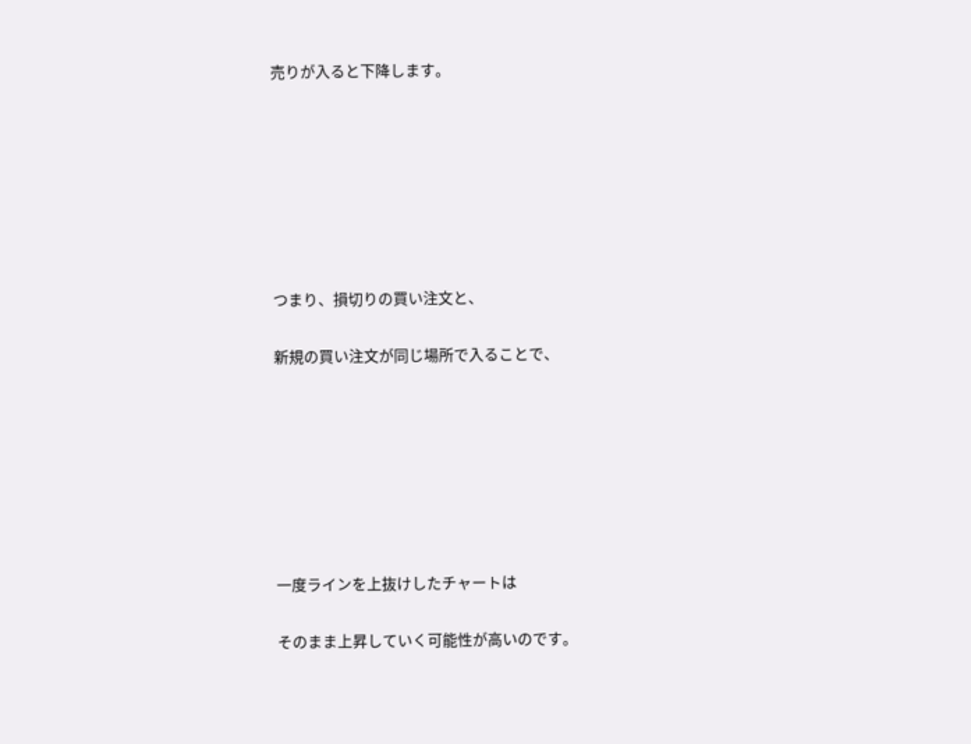売りが入ると下降します。







つまり、損切りの買い注文と、

新規の買い注文が同じ場所で入ることで、







一度ラインを上抜けしたチャートは

そのまま上昇していく可能性が高いのです。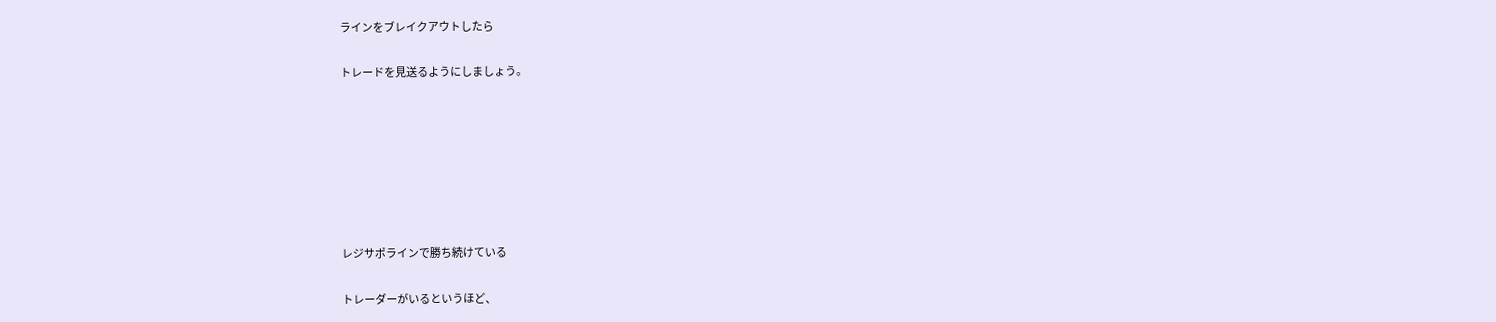ラインをブレイクアウトしたら

トレードを見送るようにしましょう。







レジサポラインで勝ち続けている

トレーダーがいるというほど、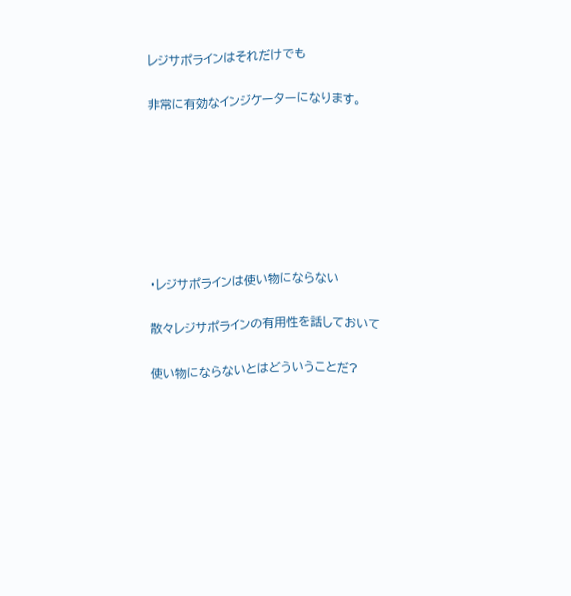レジサポラインはそれだけでも

非常に有効なインジケーターになります。







・レジサポラインは使い物にならない

散々レジサポラインの有用性を話しておいて

使い物にならないとはどういうことだ?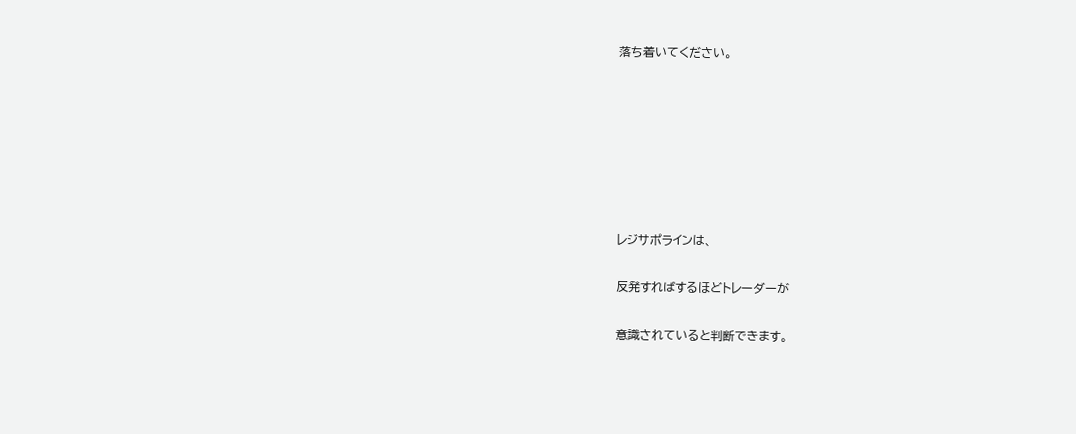落ち着いてください。







レジサポラインは、

反発すればするほどトレーダーが

意識されていると判断できます。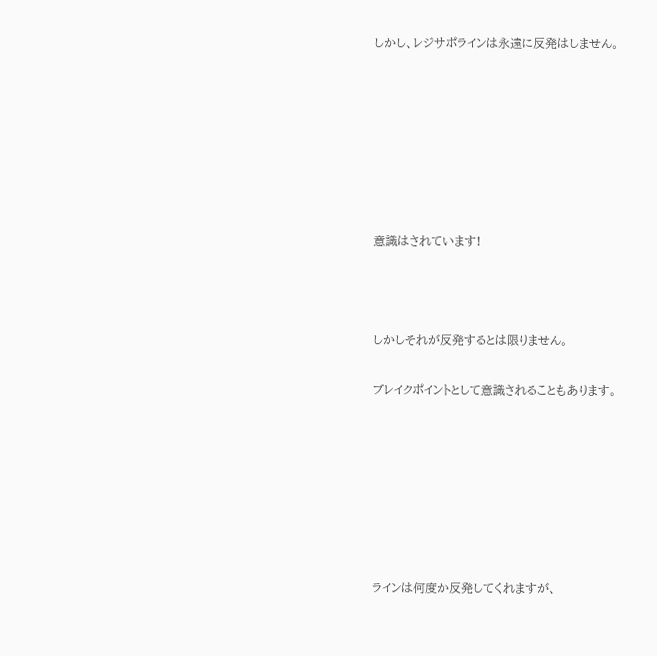しかし、レジサポラインは永遠に反発はしません。







意識はされています!



しかしそれが反発するとは限りません。

ブレイクポイントとして意識されることもあります。







ラインは何度か反発してくれますが、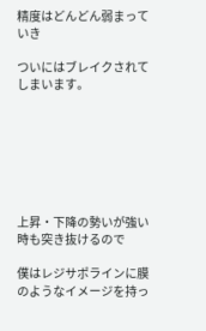精度はどんどん弱まっていき

ついにはブレイクされてしまいます。







上昇・下降の勢いが強い時も突き抜けるので

僕はレジサポラインに膜のようなイメージを持っ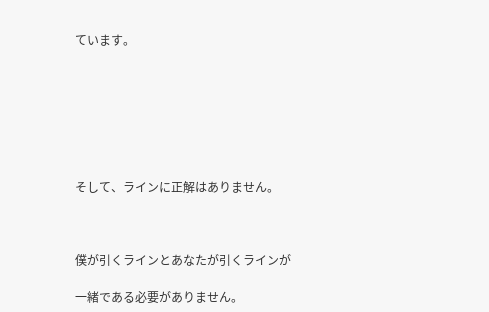ています。







そして、ラインに正解はありません。



僕が引くラインとあなたが引くラインが

一緒である必要がありません。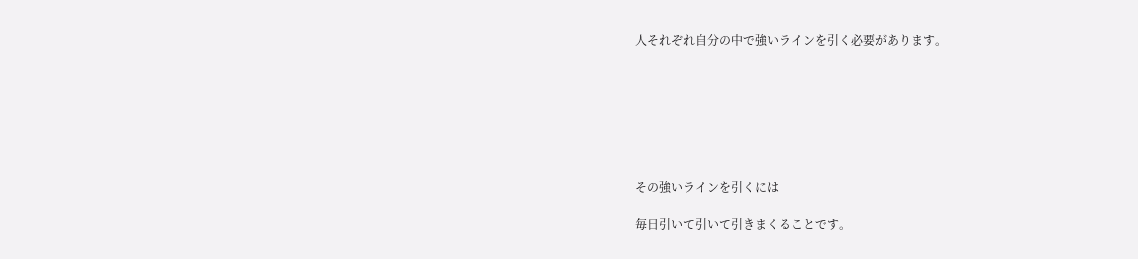人それぞれ自分の中で強いラインを引く必要があります。







その強いラインを引くには

毎日引いて引いて引きまくることです。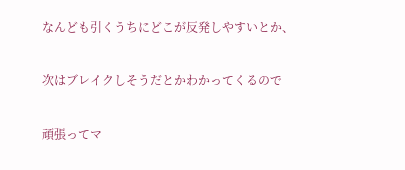なんども引くうちにどこが反発しやすいとか、

次はブレイクしそうだとかわかってくるので

頑張ってマ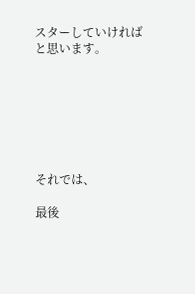スターしていければと思います。







それでは、

最後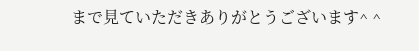まで見ていただきありがとうございます^ ^